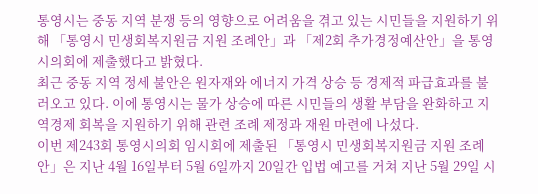통영시는 중동 지역 분쟁 등의 영향으로 어려움을 겪고 있는 시민들을 지원하기 위해 「통영시 민생회복지원금 지원 조례안」과 「제2회 추가경정예산안」을 통영시의회에 제출했다고 밝혔다.
최근 중동 지역 정세 불안은 원자재와 에너지 가격 상승 등 경제적 파급효과를 불러오고 있다. 이에 통영시는 물가 상승에 따른 시민들의 생활 부담을 완화하고 지역경제 회복을 지원하기 위해 관련 조례 제정과 재원 마련에 나섰다.
이번 제243회 통영시의회 임시회에 제출된 「통영시 민생회복지원금 지원 조례안」은 지난 4월 16일부터 5월 6일까지 20일간 입법 예고를 거쳐 지난 5월 29일 시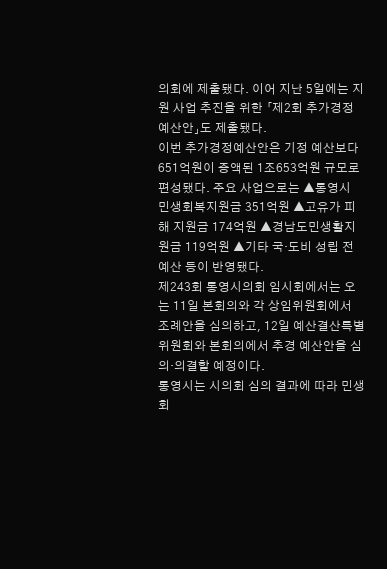의회에 제출됐다. 이어 지난 5일에는 지원 사업 추진을 위한 「제2회 추가경정예산안」도 제출됐다.
이번 추가경정예산안은 기정 예산보다 651억원이 증액된 1조653억원 규모로 편성됐다. 주요 사업으로는 ▲통영시 민생회복지원금 351억원 ▲고유가 피해 지원금 174억원 ▲경남도민생활지원금 119억원 ▲기타 국·도비 성립 전 예산 등이 반영됐다.
제243회 통영시의회 임시회에서는 오는 11일 본회의와 각 상임위원회에서 조례안을 심의하고, 12일 예산결산특별위원회와 본회의에서 추경 예산안을 심의·의결할 예정이다.
통영시는 시의회 심의 결과에 따라 민생회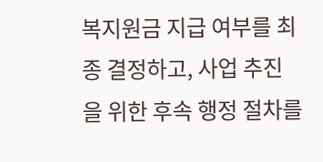복지원금 지급 여부를 최종 결정하고, 사업 추진을 위한 후속 행정 절차를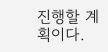진행할 계획이다.